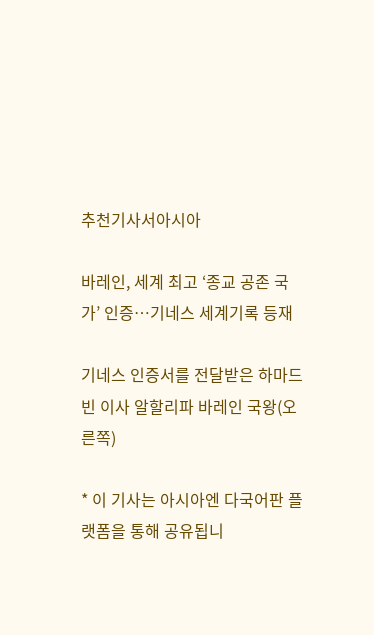추천기사서아시아

바레인, 세계 최고 ‘종교 공존 국가’ 인증…기네스 세계기록 등재

기네스 인증서를 전달받은 하마드 빈 이사 알할리파 바레인 국왕(오른쪽)

* 이 기사는 아시아엔 다국어판 플랫폼을 통해 공유됩니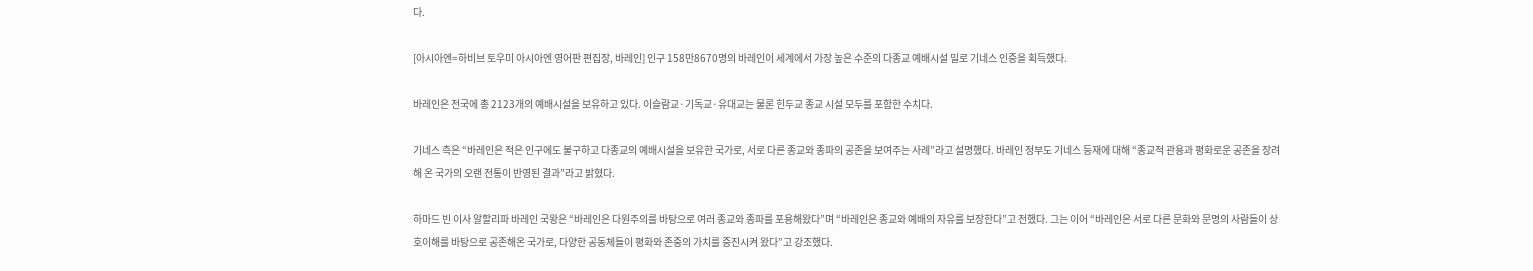다.

[아시아엔=하비브 토우미 아시아엔 영어판 편집장, 바레인] 인구 158만8670명의 바레인이 세계에서 가장 높은 수준의 다종교 예배시설 밀로 기네스 인증을 획득했다.

바레인은 전국에 총 2123개의 예배시설을 보유하고 있다. 이슬람교·기독교·유대교는 물론 힌두교 종교 시설 모두를 포함한 수치다.

기네스 측은 “바레인은 적은 인구에도 불구하고 다종교의 예배시설을 보유한 국가로, 서로 다른 종교와 종파의 공존을 보여주는 사례”라고 설명했다. 바레인 정부도 기네스 등재에 대해 “종교적 관용과 평화로운 공존을 장려해 온 국가의 오랜 전통이 반영된 결과”라고 밝혔다.

하마드 빈 이사 알할리파 바레인 국왕은 “바레인은 다원주의를 바탕으로 여러 종교와 종파를 포용해왔다”며 “바레인은 종교와 예배의 자유를 보장한다”고 전했다. 그는 이어 “바레인은 서로 다른 문화와 문명의 사람들이 상호이해를 바탕으로 공존해온 국가로, 다양한 공동체들이 평화와 존중의 가치를 증진시켜 왔다”고 강조했다.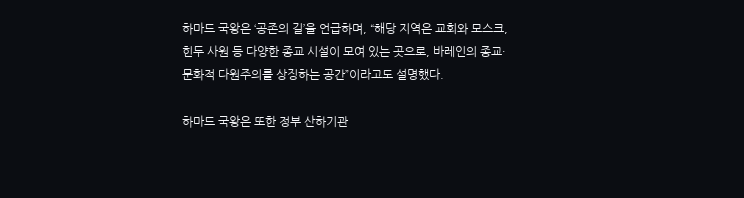하마드 국왕은 ‘공존의 길’을 언급하며, “해당 지역은 교회와 모스크, 힌두 사원 등 다양한 종교 시설이 모여 있는 곳으로, 바레인의 종교·문화적 다원주의를 상징하는 공간”이라고도 설명했다.

하마드 국왕은 또한 정부 산하기관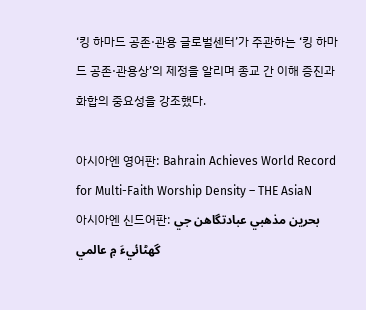‘킹 하마드 공존·관용 글로벌센터’가 주관하는 ‘킹 하마드 공존·관용상’의 제정을 알리며 종교 간 이해 증진과 화합의 중요성을 강조했다.

아시아엔 영어판: Bahrain Achieves World Record for Multi-Faith Worship Density – THE AsiaN
아시아엔 신드어판: بحرين مذهبي عبادتگاهن جي گهڻائيءَ ۾ عالمي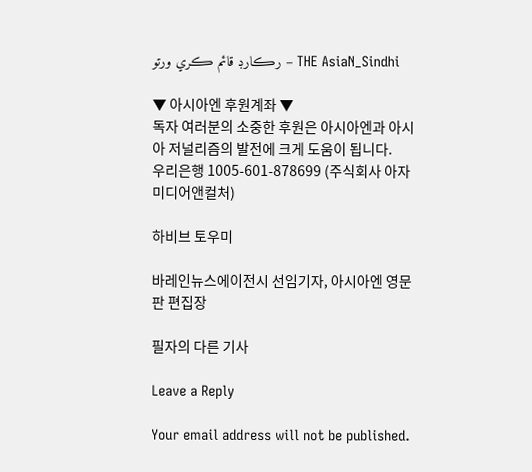رڪارڊ قائم ڪري ورتو – THE AsiaN_Sindhi

▼ 아시아엔 후원계좌 ▼
독자 여러분의 소중한 후원은 아시아엔과 아시아 저널리즘의 발전에 크게 도움이 됩니다.
우리은행 1005-601-878699 (주식회사 아자미디어앤컬처)

하비브 토우미

바레인뉴스에이전시 선임기자, 아시아엔 영문판 편집장

필자의 다른 기사

Leave a Reply

Your email address will not be published.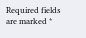Required fields are marked *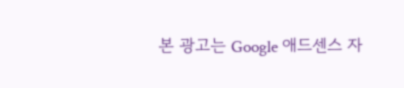본 광고는 Google 애드센스 자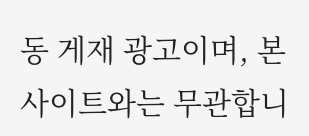동 게재 광고이며, 본 사이트와는 무관합니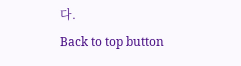다.
Back to top button